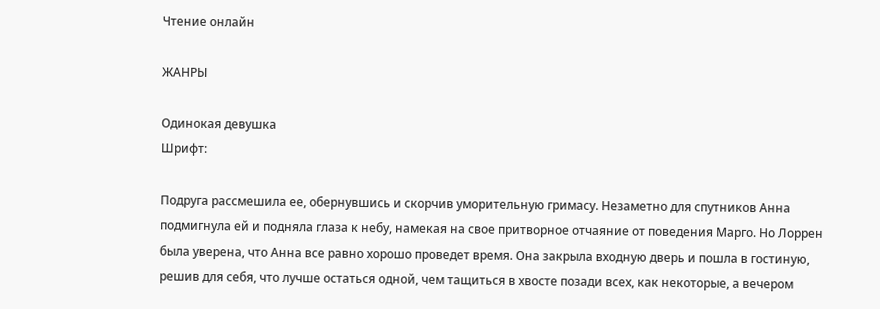Чтение онлайн

ЖАНРЫ

Одинокая девушка
Шрифт:

Подруга рассмешила ее, обернувшись и скорчив уморительную гримасу. Незаметно для спутников Анна подмигнула ей и подняла глаза к небу, намекая на свое притворное отчаяние от поведения Марго. Но Лоррен была уверена, что Анна все равно хорошо проведет время. Она закрыла входную дверь и пошла в гостиную, решив для себя, что лучше остаться одной, чем тащиться в хвосте позади всех, как некоторые, а вечером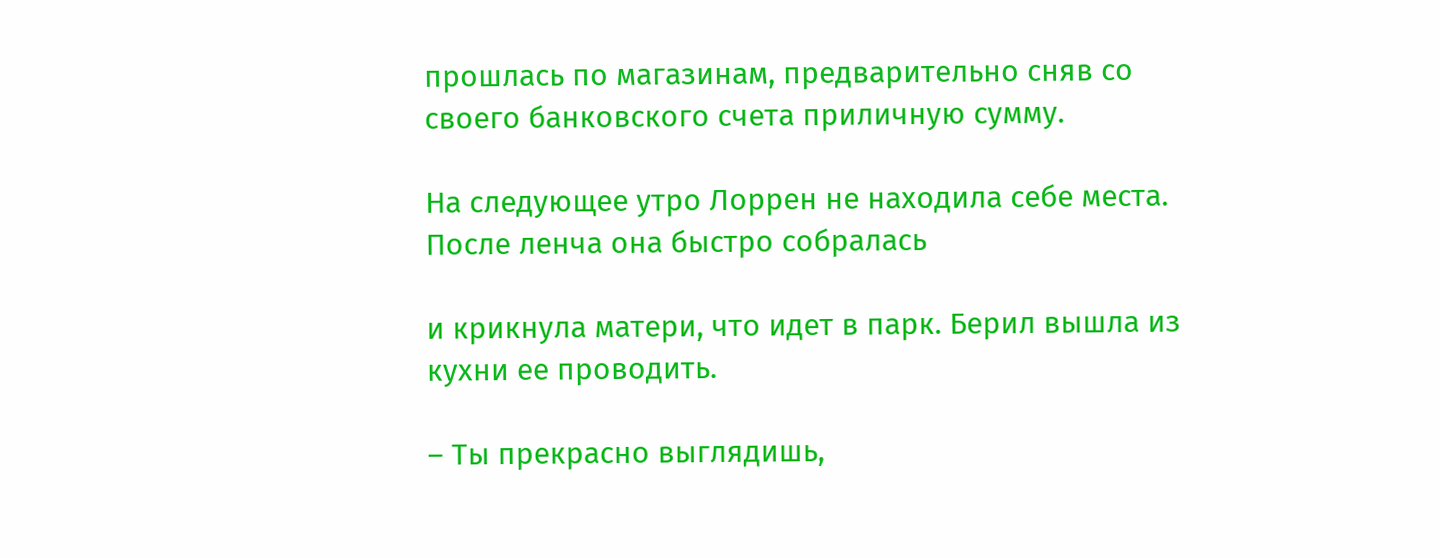прошлась по магазинам, предварительно сняв со своего банковского счета приличную сумму.

На следующее утро Лоррен не находила себе места. После ленча она быстро собралась

и крикнула матери, что идет в парк. Берил вышла из кухни ее проводить.

– Ты прекрасно выглядишь,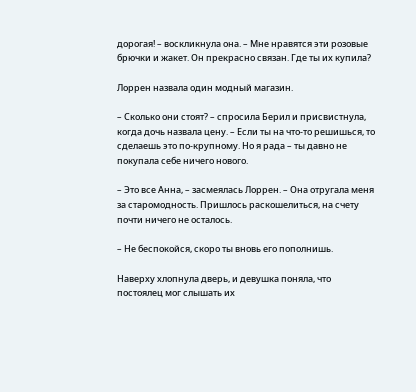дорогая! – воскликнула она. – Мне нравятся эти розовые брючки и жакет. Он прекрасно связан. Где ты их купила?

Лоррен назвала один модный магазин.

– Сколько они стоят? – спросила Берил и присвистнула, когда дочь назвала цену. – Если ты на что-то решишься, то сделаешь это по-крупному. Но я рада – ты давно не покупала себе ничего нового.

– Это все Анна, – засмеялась Лоррен. – Она отругала меня за старомодность. Пришлось раскошелиться, на счету почти ничего не осталось.

– Не беспокойся, скоро ты вновь его пополнишь.

Наверху хлопнула дверь, и девушка поняла, что постоялец мог слышать их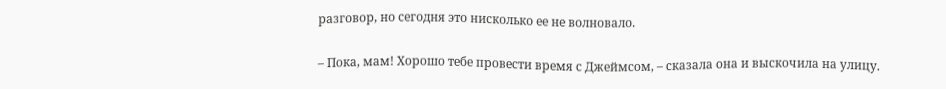разговор, но сегодня это нисколько ее не волновало.

– Пока, мам! Хорошо тебе провести время с Джеймсом, – сказала она и выскочила на улицу.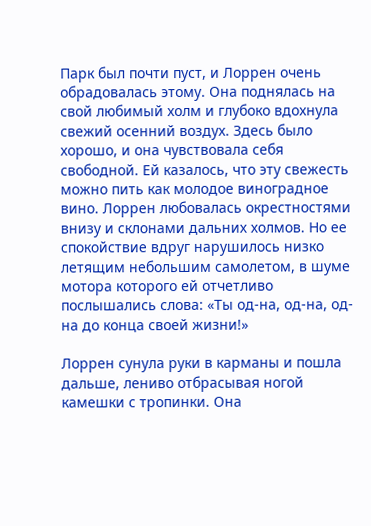Парк был почти пуст, и Лоррен очень обрадовалась этому. Она поднялась на свой любимый холм и глубоко вдохнула свежий осенний воздух. Здесь было хорошо, и она чувствовала себя свободной. Ей казалось, что эту свежесть можно пить как молодое виноградное вино. Лоррен любовалась окрестностями внизу и склонами дальних холмов. Но ее спокойствие вдруг нарушилось низко летящим небольшим самолетом, в шуме мотора которого ей отчетливо послышались слова: «Ты од-на, од-на, од-на до конца своей жизни!»

Лоррен сунула руки в карманы и пошла дальше, лениво отбрасывая ногой камешки с тропинки. Она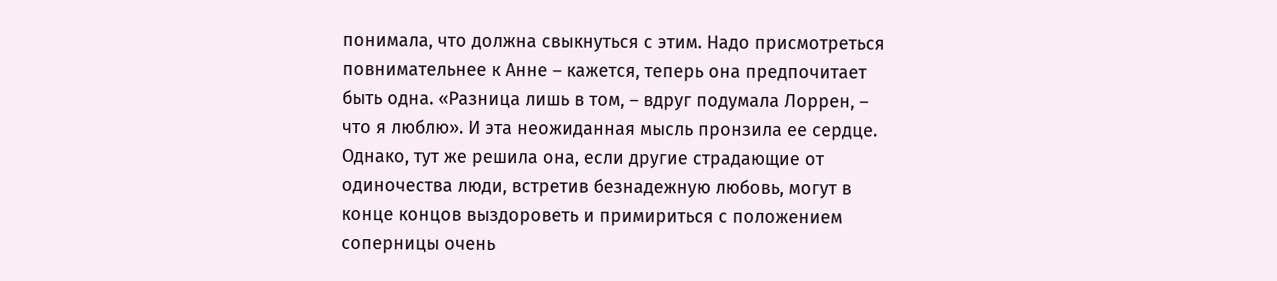понимала, что должна свыкнуться с этим. Надо присмотреться повнимательнее к Анне – кажется, теперь она предпочитает быть одна. «Разница лишь в том, – вдруг подумала Лоррен, – что я люблю». И эта неожиданная мысль пронзила ее сердце. Однако, тут же решила она, если другие страдающие от одиночества люди, встретив безнадежную любовь, могут в конце концов выздороветь и примириться с положением соперницы очень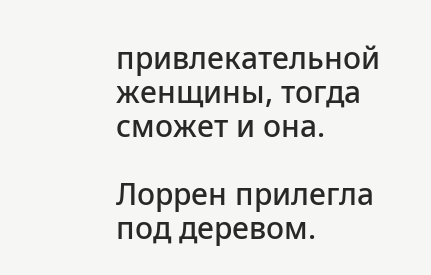привлекательной женщины, тогда сможет и она.

Лоррен прилегла под деревом.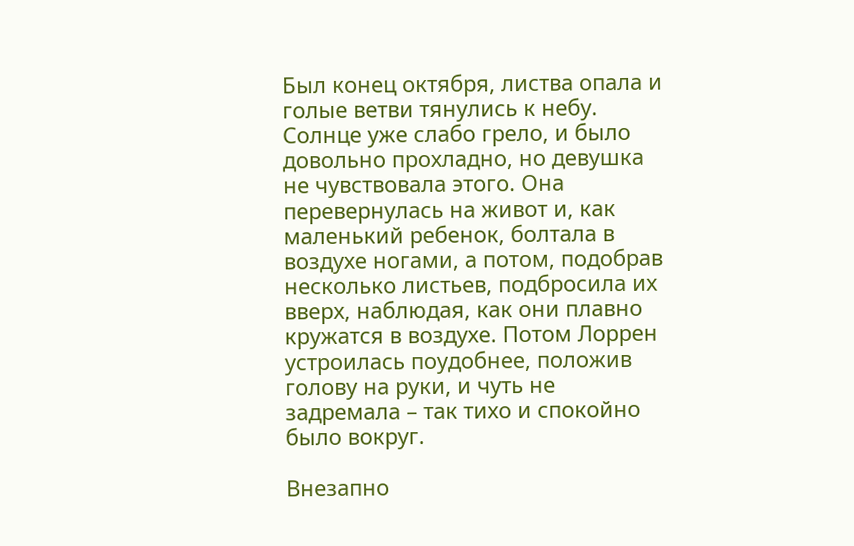Был конец октября, листва опала и голые ветви тянулись к небу. Солнце уже слабо грело, и было довольно прохладно, но девушка не чувствовала этого. Она перевернулась на живот и, как маленький ребенок, болтала в воздухе ногами, а потом, подобрав несколько листьев, подбросила их вверх, наблюдая, как они плавно кружатся в воздухе. Потом Лоррен устроилась поудобнее, положив голову на руки, и чуть не задремала – так тихо и спокойно было вокруг.

Внезапно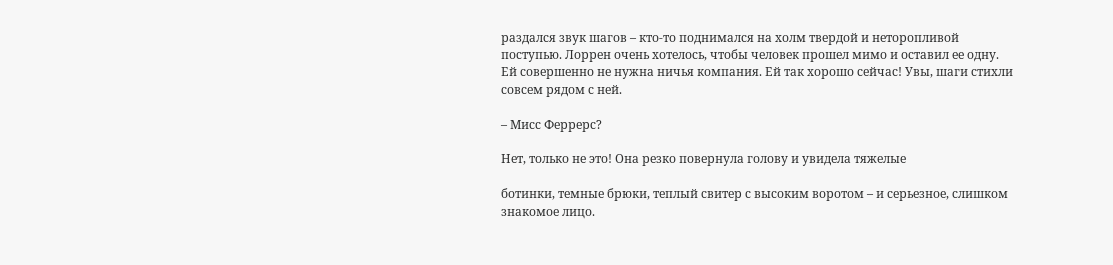раздался звук шагов – кто-то поднимался на холм твердой и неторопливой поступью. Лоррен очень хотелось, чтобы человек прошел мимо и оставил ее одну. Ей совершенно не нужна ничья компания. Ей так хорошо сейчас! Увы, шаги стихли совсем рядом с ней.

– Мисс Феррерс?

Нет, только не это! Она резко повернула голову и увидела тяжелые

ботинки, темные брюки, теплый свитер с высоким воротом – и серьезное, слишком знакомое лицо.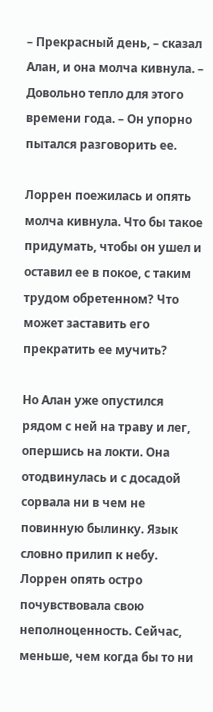– Прекрасный день, – сказал Алан, и она молча кивнула. – Довольно тепло для этого времени года. – Он упорно пытался разговорить ее.

Лоррен поежилась и опять молча кивнула. Что бы такое придумать, чтобы он ушел и оставил ее в покое, с таким трудом обретенном? Что может заставить его прекратить ее мучить?

Но Алан уже опустился рядом с ней на траву и лег, опершись на локти. Она отодвинулась и с досадой сорвала ни в чем не повинную былинку. Язык словно прилип к небу. Лоррен опять остро почувствовала свою неполноценность. Сейчас, меньше, чем когда бы то ни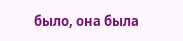было, она была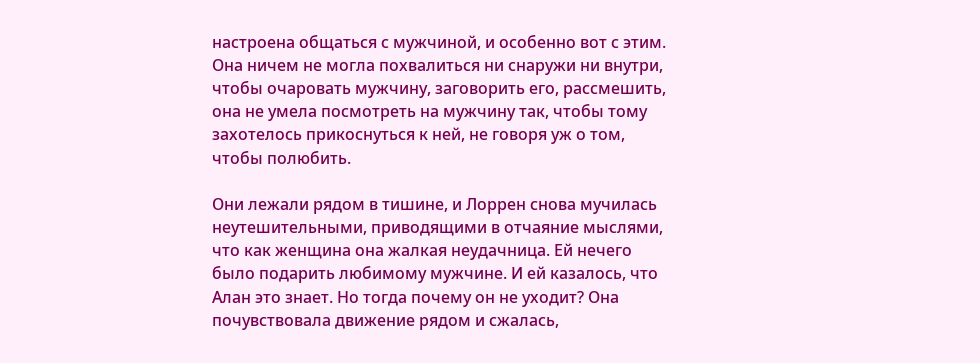настроена общаться с мужчиной, и особенно вот с этим. Она ничем не могла похвалиться ни снаружи ни внутри, чтобы очаровать мужчину, заговорить его, рассмешить, она не умела посмотреть на мужчину так, чтобы тому захотелось прикоснуться к ней, не говоря уж о том, чтобы полюбить.

Они лежали рядом в тишине, и Лоррен снова мучилась неутешительными, приводящими в отчаяние мыслями, что как женщина она жалкая неудачница. Ей нечего было подарить любимому мужчине. И ей казалось, что Алан это знает. Но тогда почему он не уходит? Она почувствовала движение рядом и сжалась,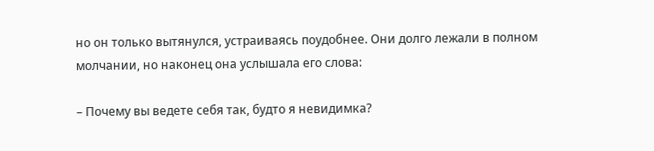но он только вытянулся, устраиваясь поудобнее. Они долго лежали в полном молчании, но наконец она услышала его слова:

– Почему вы ведете себя так, будто я невидимка?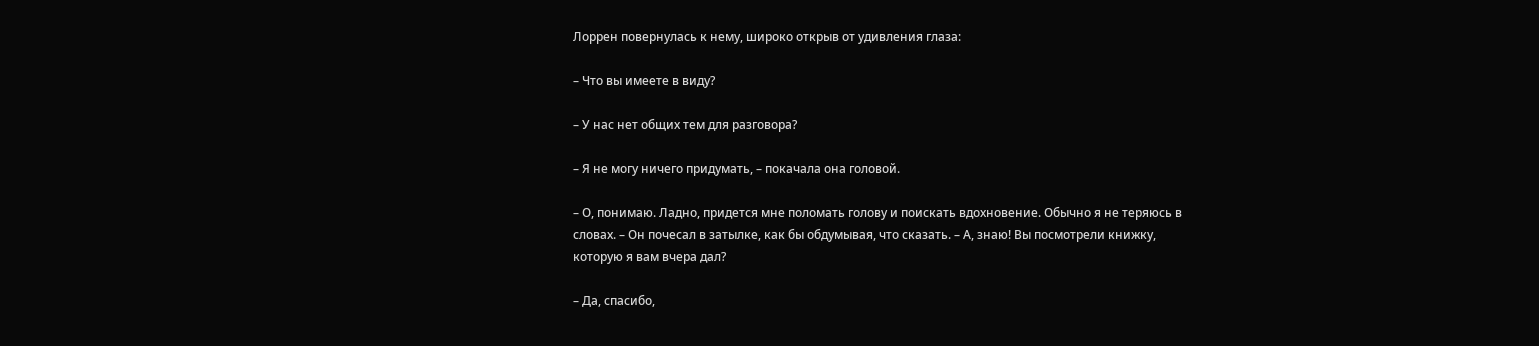Лоррен повернулась к нему, широко открыв от удивления глаза:

– Что вы имеете в виду?

– У нас нет общих тем для разговора?

– Я не могу ничего придумать, – покачала она головой.

– О, понимаю. Ладно, придется мне поломать голову и поискать вдохновение. Обычно я не теряюсь в словах. – Он почесал в затылке, как бы обдумывая, что сказать. – А, знаю! Вы посмотрели книжку, которую я вам вчера дал?

– Да, спасибо,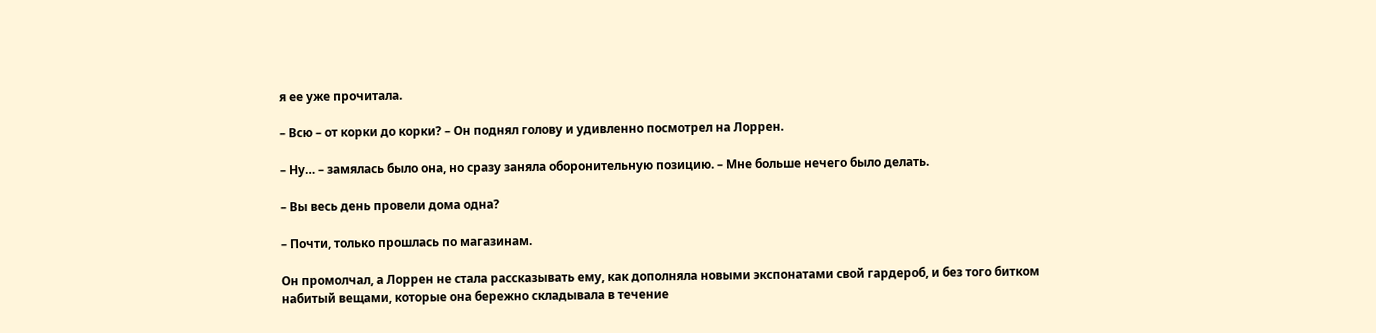я ее уже прочитала.

– Всю – от корки до корки? – Он поднял голову и удивленно посмотрел на Лоррен.

– Ну… – замялась было она, но сразу заняла оборонительную позицию. – Мне больше нечего было делать.

– Вы весь день провели дома одна?

– Почти, только прошлась по магазинам.

Он промолчал, а Лоррен не стала рассказывать ему, как дополняла новыми экспонатами свой гардероб, и без того битком набитый вещами, которые она бережно складывала в течение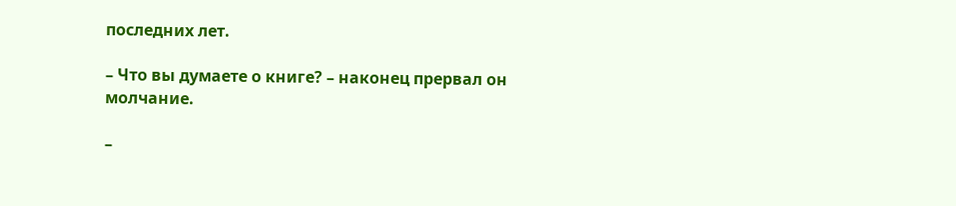последних лет.

– Что вы думаете о книге? – наконец прервал он молчание.

–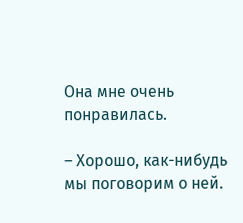Она мне очень понравилась.

– Хорошо, как-нибудь мы поговорим о ней.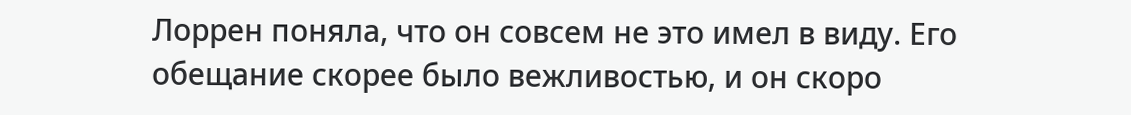Лоррен поняла, что он совсем не это имел в виду. Его обещание скорее было вежливостью, и он скоро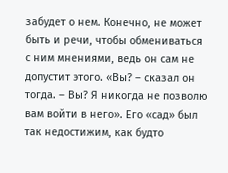забудет о нем. Конечно, не может быть и речи, чтобы обмениваться с ним мнениями, ведь он сам не допустит этого. «Вы? – сказал он тогда. – Вы? Я никогда не позволю вам войти в него». Его «сад» был так недостижим, как будто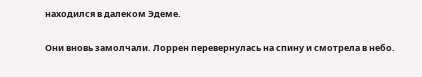находился в далеком Эдеме.

Они вновь замолчали. Лоррен перевернулась на спину и смотрела в небо.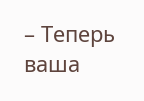– Теперь ваша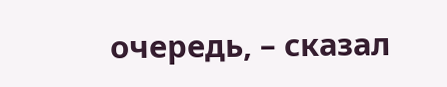очередь, – сказал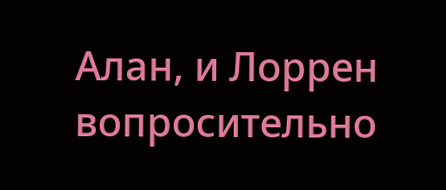Алан, и Лоррен вопросительно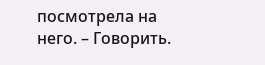посмотрела на него. – Говорить.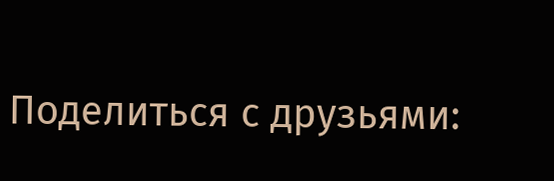Поделиться с друзьями: